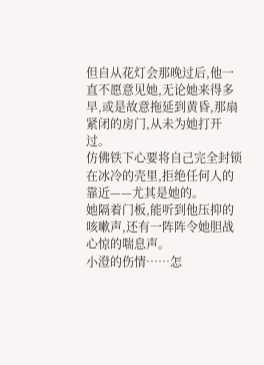但自从花灯会那晚过后,他一直不愿意见她,无论她来得多早,或是故意拖延到黄昏,那扇紧闭的房门,从未为她打开过。
仿佛铁下心要将自己完全封锁在冰冷的壳里,拒绝任何人的靠近——尤其是她的。
她隔着门板,能听到他压抑的咳嗽声,还有一阵阵令她胆战心惊的喘息声。
小澄的伤情……怎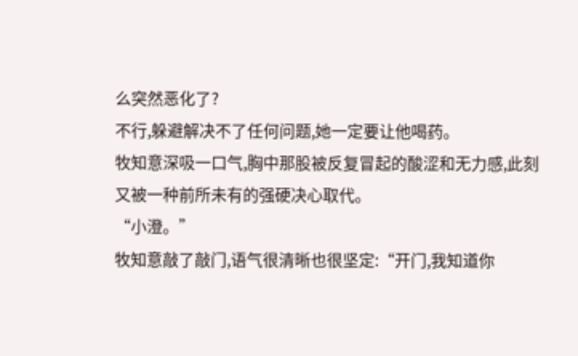么突然恶化了?
不行,躲避解决不了任何问题,她一定要让他喝药。
牧知意深吸一口气,胸中那股被反复冒起的酸涩和无力感,此刻又被一种前所未有的强硬决心取代。
“小澄。”
牧知意敲了敲门,语气很清晰也很坚定:“开门,我知道你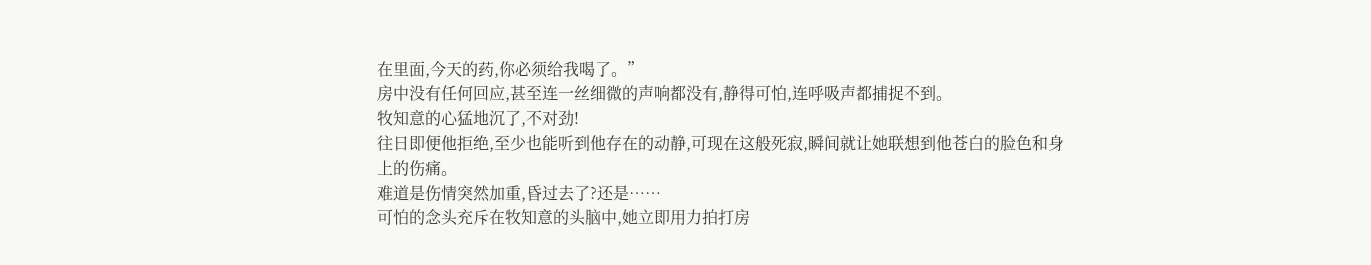在里面,今天的药,你必须给我喝了。”
房中没有任何回应,甚至连一丝细微的声响都没有,静得可怕,连呼吸声都捕捉不到。
牧知意的心猛地沉了,不对劲!
往日即便他拒绝,至少也能听到他存在的动静,可现在这般死寂,瞬间就让她联想到他苍白的脸色和身上的伤痛。
难道是伤情突然加重,昏过去了?还是……
可怕的念头充斥在牧知意的头脑中,她立即用力拍打房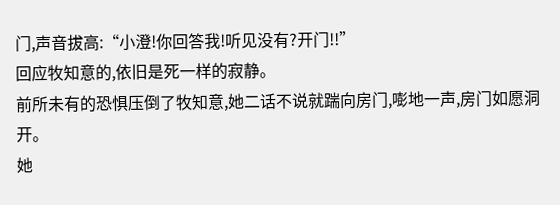门,声音拔高:“小澄!你回答我!听见没有?开门!!”
回应牧知意的,依旧是死一样的寂静。
前所未有的恐惧压倒了牧知意,她二话不说就踹向房门,嘭地一声,房门如愿洞开。
她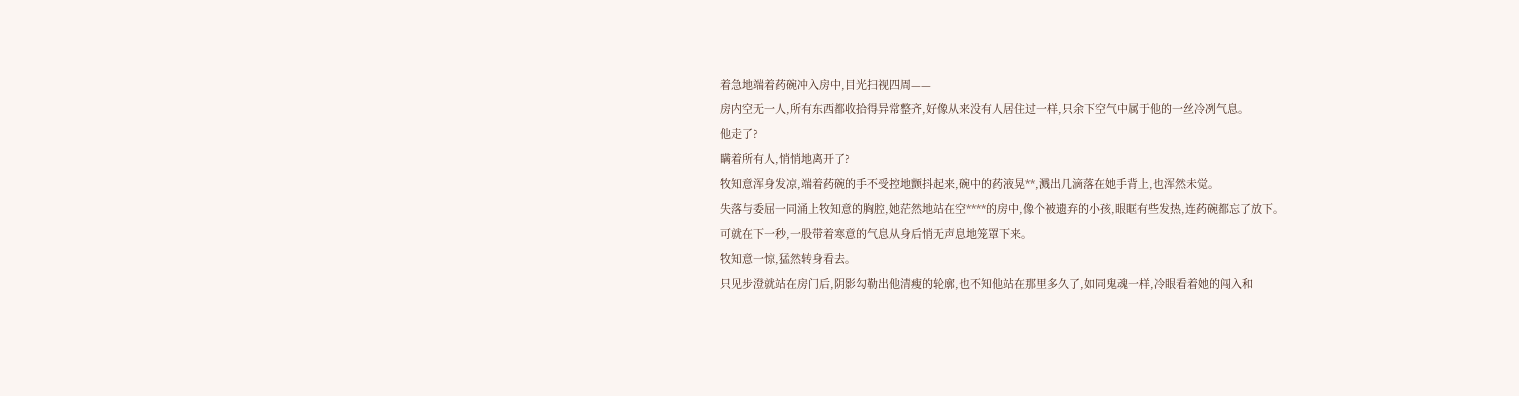着急地端着药碗冲入房中,目光扫视四周——
房内空无一人,所有东西都收拾得异常整齐,好像从来没有人居住过一样,只余下空气中属于他的一丝冷冽气息。
他走了?
瞒着所有人,悄悄地离开了?
牧知意浑身发凉,端着药碗的手不受控地颤抖起来,碗中的药液晃**,溅出几滴落在她手背上,也浑然未觉。
失落与委屈一同涌上牧知意的胸腔,她茫然地站在空****的房中,像个被遗弃的小孩,眼眶有些发热,连药碗都忘了放下。
可就在下一秒,一股带着寒意的气息从身后悄无声息地笼罩下来。
牧知意一惊,猛然转身看去。
只见步澄就站在房门后,阴影勾勒出他清瘦的轮廓,也不知他站在那里多久了,如同鬼魂一样,冷眼看着她的闯入和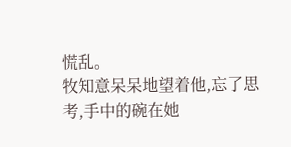慌乱。
牧知意呆呆地望着他,忘了思考,手中的碗在她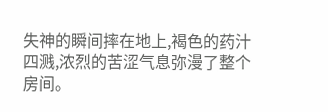失神的瞬间摔在地上,褐色的药汁四溅,浓烈的苦涩气息弥漫了整个房间。